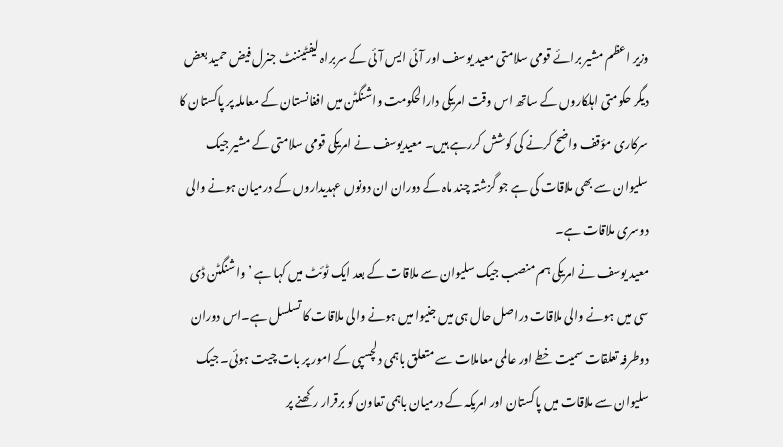وزیر اعظم مشیر برائے قومی سلامتی معید یوسف اور آئی ایس آئی کے سربراہ لیفٹیننٹ جنرل فیض حمید بعض دیگر حکومتی اہلکاروں کے ساتھ اس وقت امریکی دارالحکومت واشنگٹن میں افغانستان کے معاملہ پر پاکستان کا سرکاری مؤقف واضح کرنے کی کوشش کررہے ہیں۔ معیدیوسف نے امریکی قومی سلامتی کے مشیر جیک سلیوان سے بھی ملاقات کی ہے جو گزشتہ چند ماہ کے دوران ان دونوں عہدیداروں کے درمیان ہونے والی دوسری ملاقات ہے۔
معید یوسف نے امریکی ہم منصب جیک سلیوان سے ملاقات کے بعد ایک ٹوئٹ میں کہا ہے ’ واشنگٹن ڈی سی میں ہونے والی ملاقات دراصل حال ہی میں جنیوا میں ہونے والی ملاقات کا تسلسل ہے۔اس دوران دوطرفہ تعلقات سمیت خطے اور عالمی معاملات سے متعلق باہمی دلچسپی کے امور پر بات چیت ہوئی۔ جیک سلیوان سے ملاقات میں پاکستان اور امریکہ کے درمیان باہمی تعاون کو برقرار رکھنے پر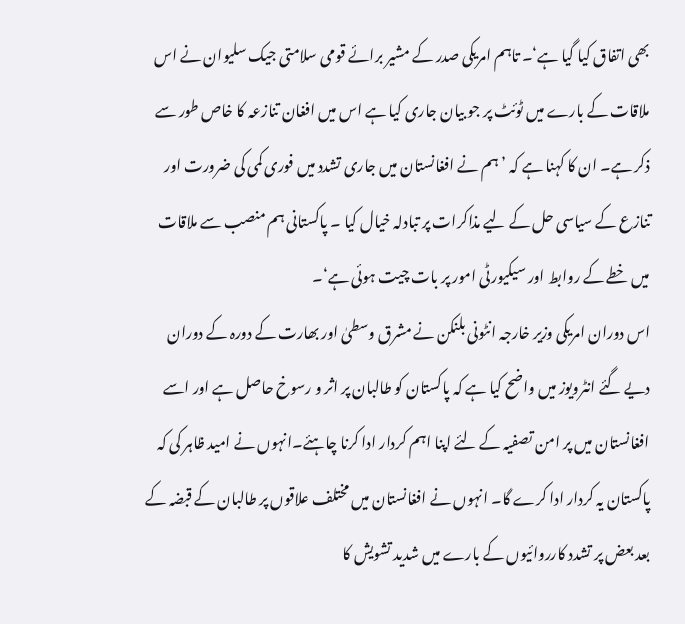بھی اتفاق کیا گیا ہے‘۔ تاہم امریکی صدر کے مشیر برائے قومی سلامتی جیک سلیوان نے اس ملاقات کے بارے میں ٹوئٹ پر جو بیان جاری کیا ہے اس میں افغان تنازعہ کا خاص طور سے ذکر ہے۔ ان کا کہنا ہے کہ ’ ہم نے افغانستان میں جاری تشدد میں فوری کمی کی ضرورت اور تنازع کے سیاسی حل کے لیے مذاکرات پر تبادلہ خیال کیا ۔ پاکستانی ہم منصب سے ملاقات میں خطے کے روابط اور سیکیورٹی امور پر بات چیت ہوئی ہے‘۔
اس دوران امریکی وزیر خارجہ انٹونی بلنکن نے مشرق وسطیٰ اور بھارت کے دورہ کے دوران دیے گئے انٹرویوز میں واضح کیا ہے کہ پاکستان کو طالبان پر اثر و رسوخ حاصل ہے اور اسے افغانستان میں پر امن تصفیہ کے لئے اپنا اہم کردار ادا کرنا چاہئے۔انہوں نے امید ظاہر کی کہ پاکستان یہ کردار ادا کرے گا۔ انہوں نے افغانستان میں مختلف علاقوں پر طالبان کے قبضہ کے بعد بعض پر تشدد کارروائیوں کے بارے میں شدید تشویش کا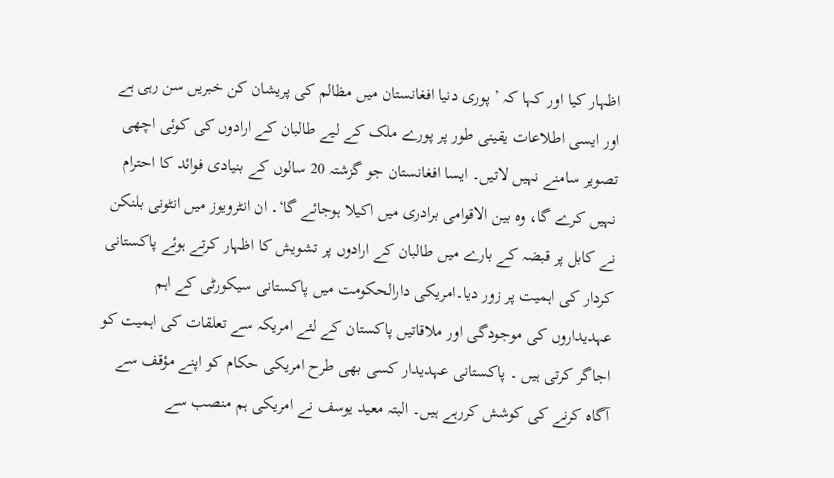اظہار کیا اور کہا کہ ’ پوری دنیا افغانستان میں مظالم کی پریشان کن خبریں سن رہی ہے اور ایسی اطلاعات یقینی طور پر پورے ملک کے لیے طالبان کے ارادوں کی کوئی اچھی تصویر سامنے نہیں لاتیں۔ ایسا افغانستان جو گزشتہ 20 سالوں کے بنیادی فوائد کا احترام نہیں کرے گا، وہ بین الاقوامی برادری میں اکیلا ہوجائے گا‘۔ ان انٹرویوز میں انٹونی بلنکن نے کابل پر قبضہ کے بارے میں طالبان کے ارادوں پر تشویش کا اظہار کرتے ہوئے پاکستانی کردار کی اہمیت پر زور دیا۔امریکی دارالحکومت میں پاکستانی سیکورٹی کے اہم عہدیداروں کی موجودگی اور ملاقاتیں پاکستان کے لئے امریکہ سے تعلقات کی اہمیت کو اجاگر کرتی ہیں ۔ پاکستانی عہدیدار کسی بھی طرح امریکی حکام کو اپنے مؤقف سے آگاہ کرنے کی کوشش کررہے ہیں۔ البتہ معید یوسف نے امریکی ہم منصب سے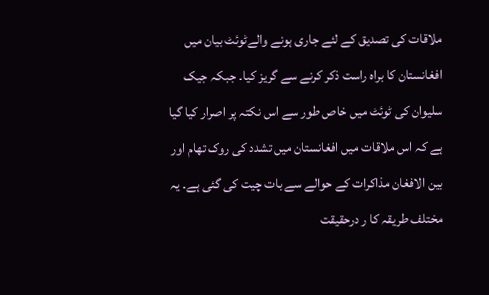ملاقات کی تصدیق کے لئے جاری ہونے والےٹوئٹ بیان میں افغانستان کا براہ راست ذکر کرنے سے گریز کیا۔ جبکہ جیک سلیوان کی ٹوئٹ میں خاص طور سے اس نکتہ پر اصرار کیا گیا ہے کہ اس ملاقات میں افغانستان میں تشدد کی روک تھام اور بین الافغان مذاکرات کے حوالے سے بات چیت کی گئی ہے۔ یہ مختلف طریقہ کا ر درحقیقت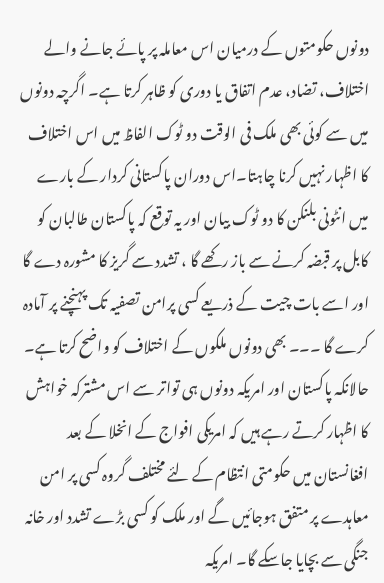دونوں حکومتوں کے درمیان اس معاملہ پر پائے جانے والے اختلاف، تضاد، عدم اتفاق یا دوری کو ظاہر کرتا ہے۔ اگرچہ دونوں میں سے کوئی بھی ملک فی الوقت دو ٹوک الفاظ میں اس اختلاف کا اظہار نہیں کرنا چاہتا۔اس دوران پاکستانی کردار کے بارے میں انٹونی بلنکن کا دو ٹوک بیان اور یہ توقع کہ پاکستان طالبان کو کابل پر قبضہ کرنے سے باز رکھے گا ، تشدد سے گریز کا مشورہ دے گا اور اسے بات چیت کے ذریعے کسی پرامن تصفیہ تک پہنچنے پر آمادہ کرے گا ۔۔۔ بھی دونوں ملکوں کے اختلاف کو واضح کرتا ہے۔ حالانکہ پاکستان اور امریکہ دونوں ہی تواتر سے اس مشترکہ خواہش کا اظہار کرتے رہے ہیں کہ امریکی افواج کے انخلا کے بعد افغانستان میں حکومتی انتظام کے لئے مختلف گروہ کسی پر امن معاہدے پر متفق ہوجائیں گے اور ملک کو کسی بڑے تشدد اور خانہ جنگی سے بچایا جاسکے گا۔ امریکہ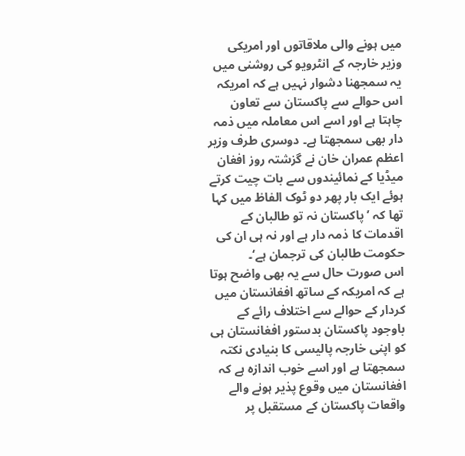میں ہونے والی ملاقاتوں اور امریکی وزیر خارجہ کے انٹرویو کی روشنی میں یہ سمجھنا دشوار نہیں ہے کہ امریکہ اس حوالے سے پاکستان سے تعاون چاہتا ہے اور اسے اس معاملہ میں ذمہ دار بھی سمجھتا ہے۔ دوسری طرف وزیر اعظم عمران خان نے گزشتہ روز افغان میڈیا کے نمائیندوں سے بات چیت کرتے ہوئے ایک بار پھر دو ٹوک الفاظ میں کہا تھا کہ ’پاکستان نہ تو طالبان کے اقدمات کا ذمہ دار ہے اور نہ ہی ان کی حکومت طالبان کی ترجمان ہے‘۔
اس صورت حال سے یہ بھی واضح ہوتا ہے کہ امریکہ کے ساتھ افغانستان میں کردار کے حوالے سے اختلاف رائے کے باوجود پاکستان بدستور افغانستان ہی کو اپنی خارجہ پالیسی کا بنیادی نکتہ سمجھتا ہے اور اسے خوب اندازہ ہے کہ افغانستان میں وقوع پذیر ہونے والے واقعات پاکستان کے مستقبل پر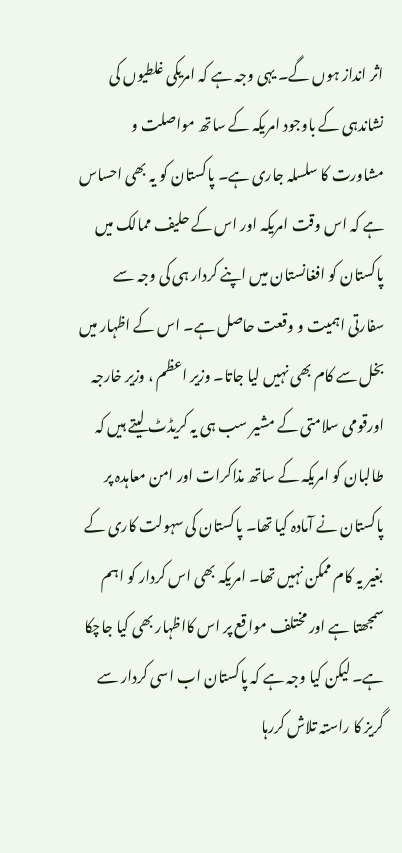اثر انداز ہوں گے۔ یہی وجہ ہے کہ امریکی غلطیوں کی نشاندہی کے باوجود امریکہ کے ساتھ مواصلت و مشاورت کا سلسلہ جاری ہے۔ پاکستان کو یہ بھی احساس ہے کہ اس وقت امریکہ اور اس کے حلیف ممالک میں پاکستان کو افغانستان میں اپنے کردار ہی کی وجہ سے سفارتی اہمیت و وقعت حاصل ہے۔ اس کے اظہار میں بخل سے کام بھی نہیں لیا جاتا۔ وزیر اعظم ، وزیر خارجہ اورقومی سلامتی کے مشیر سب ہی یہ کریڈٹ لیتے ہیں کہ طالبان کو امریکہ کے ساتھ مذاکرات اور امن معاہدہ پر پاکستان نے آمادہ کیا تھا۔ پاکستان کی سہولت کاری کے بغیر یہ کام ممکن نہیں تھا۔ امریکہ بھی اس کردار کو اہم سمجھتا ہے اور مختلف مواقع پر اس کااظہار بھی کیا جاچکا ہے۔ لیکن کیا وجہ ہے کہ پاکستان اب اسی کردار سے گریز کا راستہ تلاش کررہا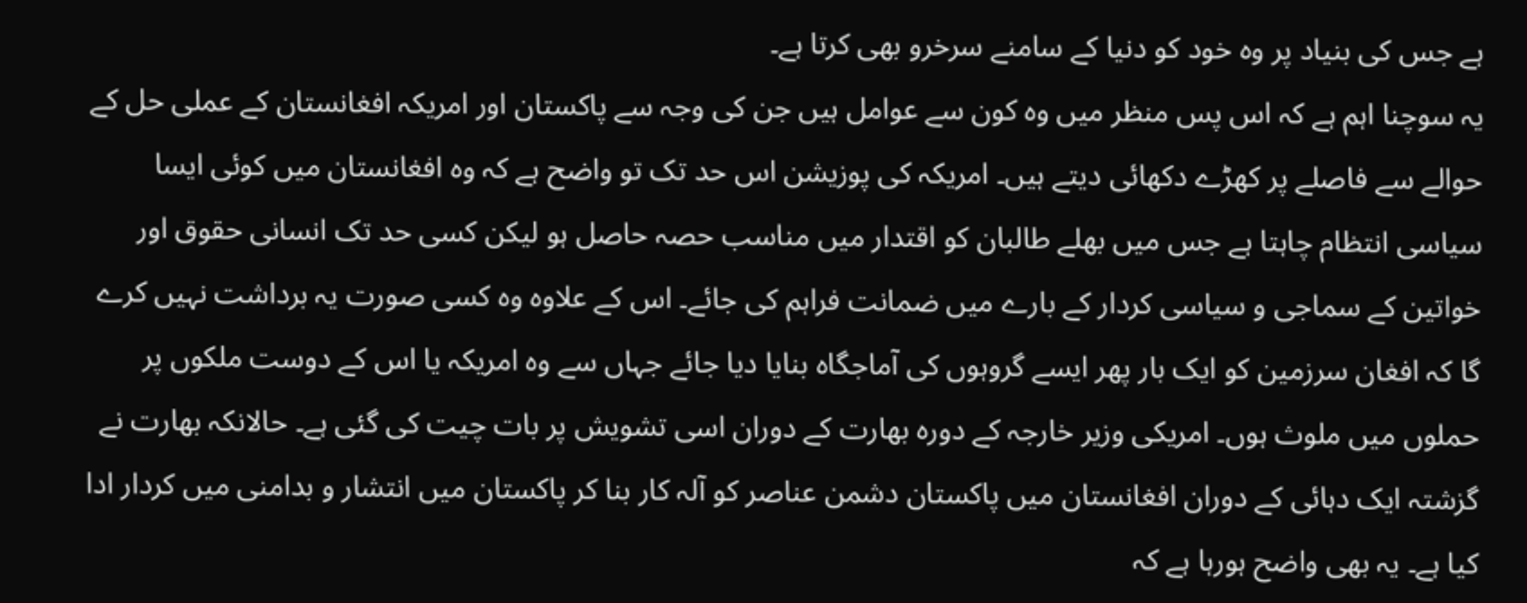ہے جس کی بنیاد پر وہ خود کو دنیا کے سامنے سرخرو بھی کرتا ہے۔
یہ سوچنا اہم ہے کہ اس پس منظر میں وہ کون سے عوامل ہیں جن کی وجہ سے پاکستان اور امریکہ افغانستان کے عملی حل کے حوالے سے فاصلے پر کھڑے دکھائی دیتے ہیں۔ امریکہ کی پوزیشن اس حد تک تو واضح ہے کہ وہ افغانستان میں کوئی ایسا سیاسی انتظام چاہتا ہے جس میں بھلے طالبان کو اقتدار میں مناسب حصہ حاصل ہو لیکن کسی حد تک انسانی حقوق اور خواتین کے سماجی و سیاسی کردار کے بارے میں ضمانت فراہم کی جائے۔ اس کے علاوہ وہ کسی صورت یہ برداشت نہیں کرے گا کہ افغان سرزمین کو ایک بار پھر ایسے گروہوں کی آماجگاہ بنایا دیا جائے جہاں سے وہ امریکہ یا اس کے دوست ملکوں پر حملوں میں ملوث ہوں۔ امریکی وزیر خارجہ کے دورہ بھارت کے دوران اسی تشویش پر بات چیت کی گئی ہے۔ حالانکہ بھارت نے گزشتہ ایک دہائی کے دوران افغانستان میں پاکستان دشمن عناصر کو آلہ کار بنا کر پاکستان میں انتشار و بدامنی میں کردار ادا کیا ہے۔ یہ بھی واضح ہورہا ہے کہ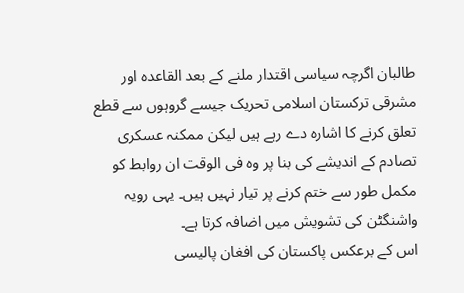طالبان اگرچہ سیاسی اقتدار ملنے کے بعد القاعدہ اور مشرقی ترکستان اسلامی تحریک جیسے گروہوں سے قطع تعلق کرنے کا اشارہ دے رہے ہیں لیکن ممکنہ عسکری تصادم کے اندیشے کی بنا پر وہ فی الوقت ان روابط کو مکمل طور سے ختم کرنے پر تیار نہیں ہیں۔ یہی رویہ واشنگٹن کی تشویش میں اضافہ کرتا ہے۔
اس کے برعکس پاکستان کی افغان پالیسی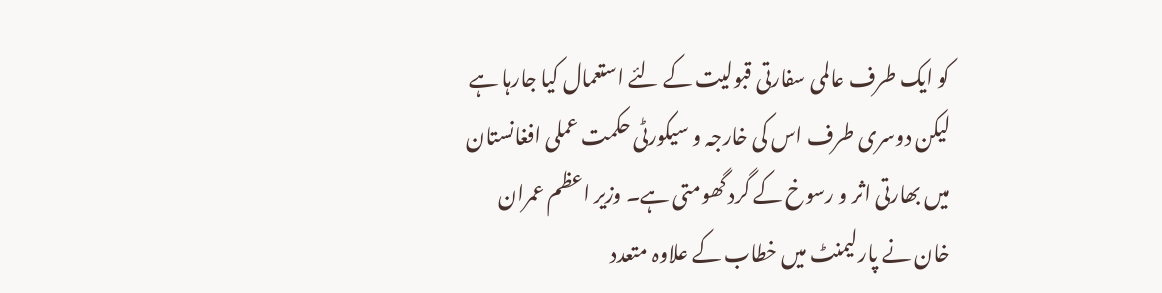کو ایک طرف عالمی سفارتی قبولیت کے لئے استعمال کیا جارہا ہے لیکن دوسری طرف اس کی خارجہ و سیکورٹی حکمت عملی افغانستان میں بھارتی اثر و رسوخ کے گرد گھومتی ہے۔ وزیر اعظم عمران خان نے پارلیمنٹ میں خطاب کے علاوہ متعدد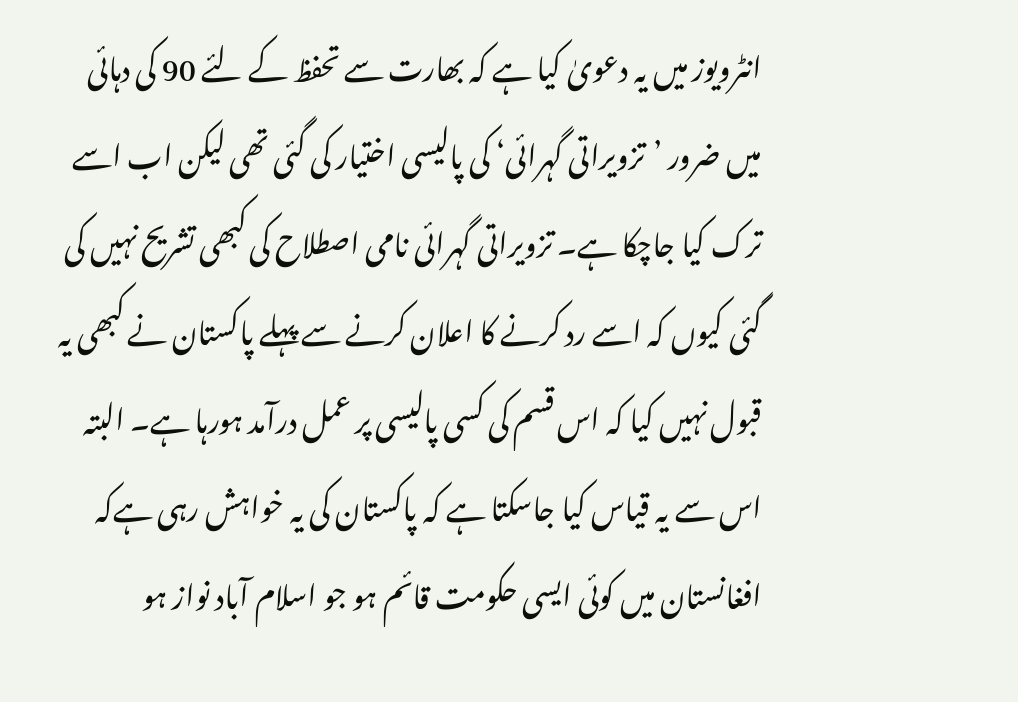انٹرویوز میں یہ دعویٰ کیا ہے کہ بھارت سے تحفظ کے لئے 90 کی دہائی میں ضرور ’تزویراتی گہرائی‘ کی پالیسی اختیار کی گئی تھی لیکن اب اسے ترک کیا جاچکا ہے۔ تزویراتی گہرائی نامی اصطلاح کی کبھی تشریح نہیں کی گئی کیوں کہ اسے رد کرنے کا اعلان کرنے سے پہلے پاکستان نے کبھی یہ قبول نہیں کیا کہ اس قسم کی کسی پالیسی پر عمل درآمد ہورہا ہے۔ البتہ اس سے یہ قیاس کیا جاسکتا ہے کہ پاکستان کی یہ خواہش رہی ہےکہ افغانستان میں کوئی ایسی حکومت قائم ہو جو اسلام آباد نواز ہو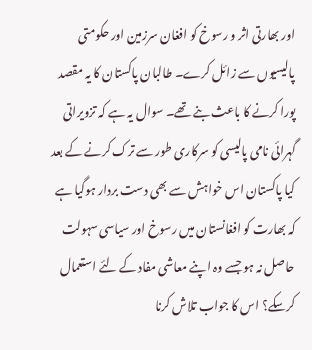اور بھارتی اثر و رسوخ کو افغان سرزمین اور حکومتی پالیسیوں سے زائل کرے۔ طالبان پاکستان کا یہ مقصد پورا کرنے کا باعث بنے تھے۔ سوال یہ ہے کہ تزویراتی گہرائی نامی پالیسی کو سرکاری طور سے ترک کرنے کے بعد کیا پاکستان اس خواہش سے بھی دست بردار ہوگیا ہے کہ بھارت کو افغانستان میں رسوخ اور سیاسی سہولت حاصل نہ ہو جسے وہ اپنے معاشی مفاد کے لئے استعمال کرسکے؟ اس کا جواب تلاش کرنا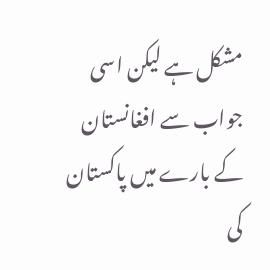مشکل ہے لیکن اسی جواب سے افغانستان کے بارے میں پاکستان کی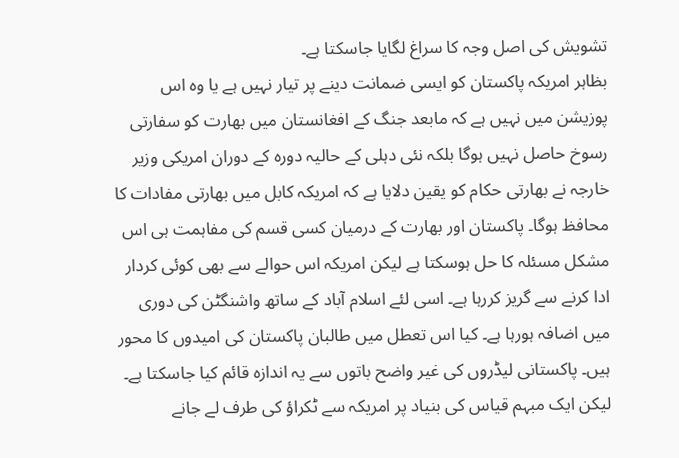تشویش کی اصل وجہ کا سراغ لگایا جاسکتا ہے۔
بظاہر امریکہ پاکستان کو ایسی ضمانت دینے پر تیار نہیں ہے یا وہ اس پوزیشن میں نہیں ہے کہ مابعد جنگ کے افغانستان میں بھارت کو سفارتی رسوخ حاصل نہیں ہوگا بلکہ نئی دہلی کے حالیہ دورہ کے دوران امریکی وزیر خارجہ نے بھارتی حکام کو یقین دلایا ہے کہ امریکہ کابل میں بھارتی مفادات کا محافظ ہوگا۔ پاکستان اور بھارت کے درمیان کسی قسم کی مفاہمت ہی اس مشکل مسئلہ کا حل ہوسکتا ہے لیکن امریکہ اس حوالے سے بھی کوئی کردار ادا کرنے سے گریز کررہا ہے۔ اسی لئے اسلام آباد کے ساتھ واشنگٹن کی دوری میں اضافہ ہورہا ہے۔ کیا اس تعطل میں طالبان پاکستان کی امیدوں کا محور ہیں۔ پاکستانی لیڈروں کی غیر واضح باتوں سے یہ اندازہ قائم کیا جاسکتا ہے۔ لیکن ایک مبہم قیاس کی بنیاد پر امریکہ سے ٹکراؤ کی طرف لے جانے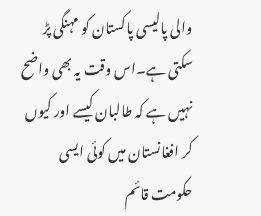والی پالیسی پاکستان کو مہنگی پڑ سکتی ہے۔اس وقت یہ بھی واضح نہیں ہے کہ طالبان کیسے اور کیوں کر افغانستان میں کوئی ایسی حکومت قائم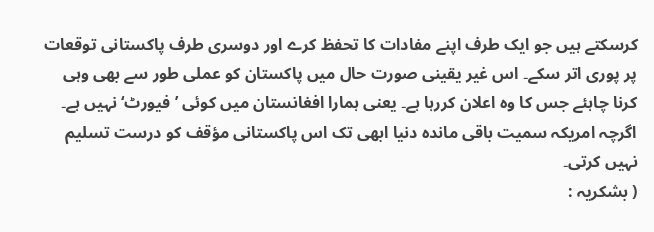کرسکتے ہیں جو ایک طرف اپنے مفادات کا تحفظ کرے اور دوسری طرف پاکستانی توقعات پر پوری اتر سکے۔ اس غیر یقینی صورت حال میں پاکستان کو عملی طور سے بھی وہی کرنا چاہئے جس کا وہ اعلان کررہا ہے۔ یعنی ہمارا افغانستان میں کوئی ’فیورٹ‘ نہیں ہے۔ اگرچہ امریکہ سمیت باقی ماندہ دنیا ابھی تک اس پاکستانی مؤقف کو درست تسلیم نہیں کرتی۔
( بشکریہ :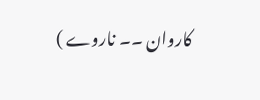کاروان ۔۔ ناروے )